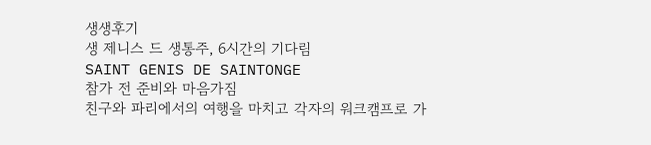생생후기
생 제니스 드 생통주, 6시간의 기다림
SAINT GENIS DE SAINTONGE
참가 전 준비와 마음가짐
친구와 파리에서의 여행을 마치고 각자의 워크캠프로 가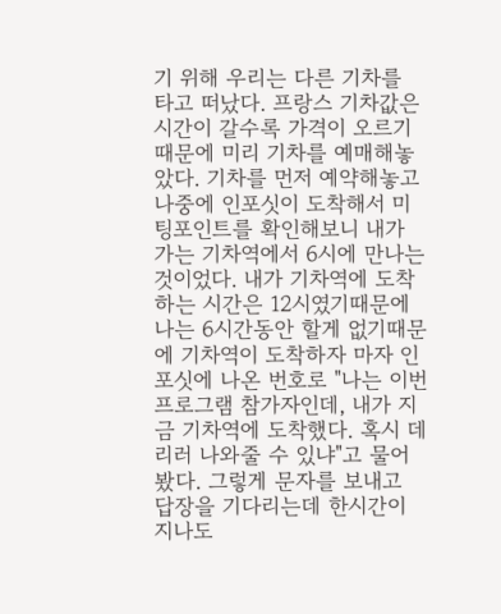기 위해 우리는 다른 기차를 타고 떠났다. 프랑스 기차값은 시간이 갈수록 가격이 오르기때문에 미리 기차를 예매해놓았다. 기차를 먼저 예약해놓고 나중에 인포싯이 도착해서 미팅포인트를 확인해보니 내가 가는 기차역에서 6시에 만나는 것이었다. 내가 기차역에 도착하는 시간은 12시였기때문에 나는 6시간동안 할게 없기때문에 기차역이 도착하자 마자 인포싯에 나온 번호로 "나는 이번 프로그램 참가자인데, 내가 지금 기차역에 도착했다. 혹시 데리러 나와줄 수 있냐"고 물어봤다. 그렇게 문자를 보내고 답장을 기다리는데 한시간이 지나도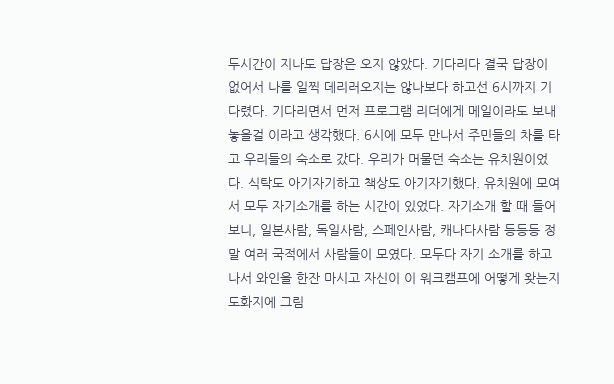두시간이 지나도 답장은 오지 않았다. 기다리다 결국 답장이 없어서 나를 일찍 데리러오지는 않나보다 하고선 6시까지 기다렸다. 기다리면서 먼저 프로그램 리더에게 메일이라도 보내놓을걸 이라고 생각했다. 6시에 모두 만나서 주민들의 차를 타고 우리들의 숙소로 갔다. 우리가 머물던 숙소는 유치원이었다. 식탁도 아기자기하고 책상도 아기자기했다. 유치원에 모여서 모두 자기소개를 하는 시간이 있었다. 자기소개 할 때 들어보니, 일본사람, 독일사람, 스페인사람, 캐나다사람 등등등 정말 여러 국적에서 사람들이 모였다. 모두다 자기 소개를 하고나서 와인을 한잔 마시고 자신이 이 워크캠프에 어떻게 왓는지 도화지에 그림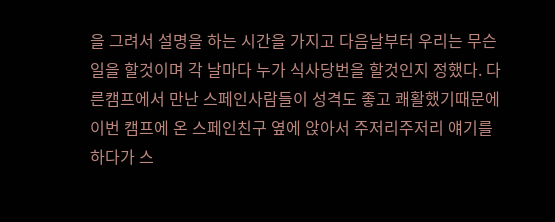을 그려서 설명을 하는 시간을 가지고 다음날부터 우리는 무슨일을 할것이며 각 날마다 누가 식사당번을 할것인지 정했다. 다른캠프에서 만난 스페인사람들이 성격도 좋고 쾌활했기때문에 이번 캠프에 온 스페인친구 옆에 앉아서 주저리주저리 얘기를 하다가 스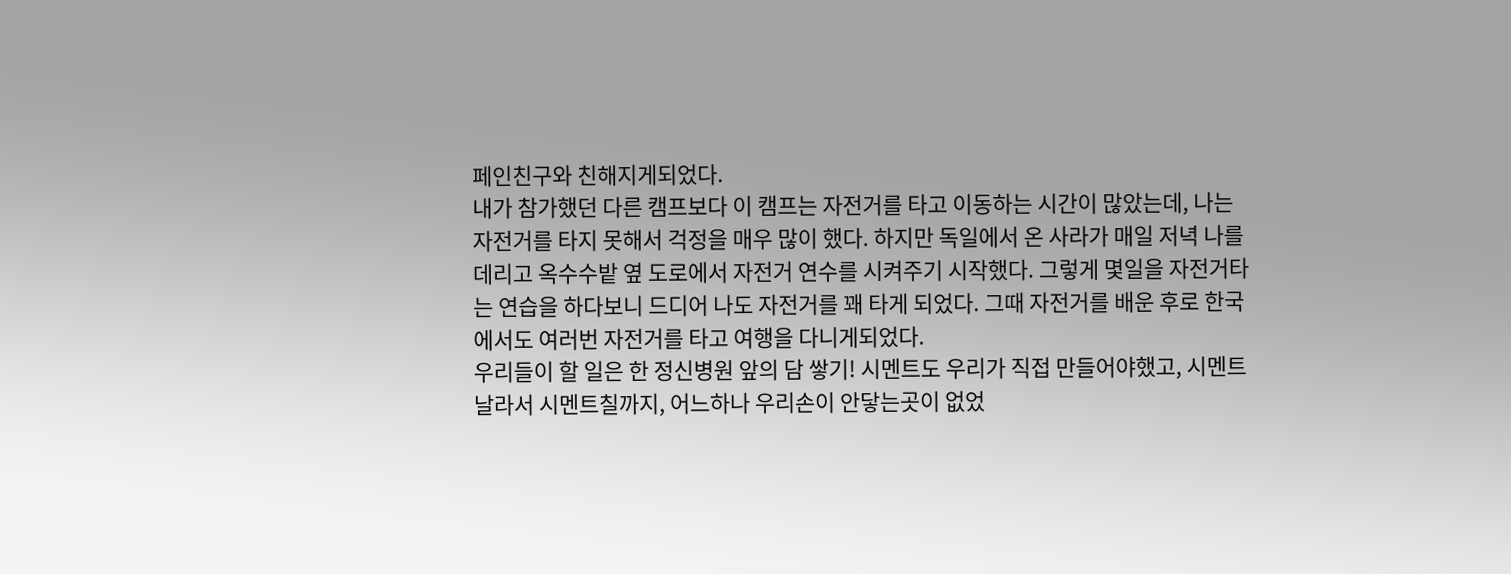페인친구와 친해지게되었다.
내가 참가했던 다른 캠프보다 이 캠프는 자전거를 타고 이동하는 시간이 많았는데, 나는 자전거를 타지 못해서 걱정을 매우 많이 했다. 하지만 독일에서 온 사라가 매일 저녁 나를 데리고 옥수수밭 옆 도로에서 자전거 연수를 시켜주기 시작했다. 그렇게 몇일을 자전거타는 연습을 하다보니 드디어 나도 자전거를 꽤 타게 되었다. 그때 자전거를 배운 후로 한국에서도 여러번 자전거를 타고 여행을 다니게되었다.
우리들이 할 일은 한 정신병원 앞의 담 쌓기! 시멘트도 우리가 직접 만들어야했고, 시멘트 날라서 시멘트칠까지, 어느하나 우리손이 안닿는곳이 없었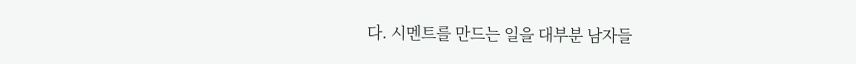다. 시멘트를 만드는 일을 대부분 남자들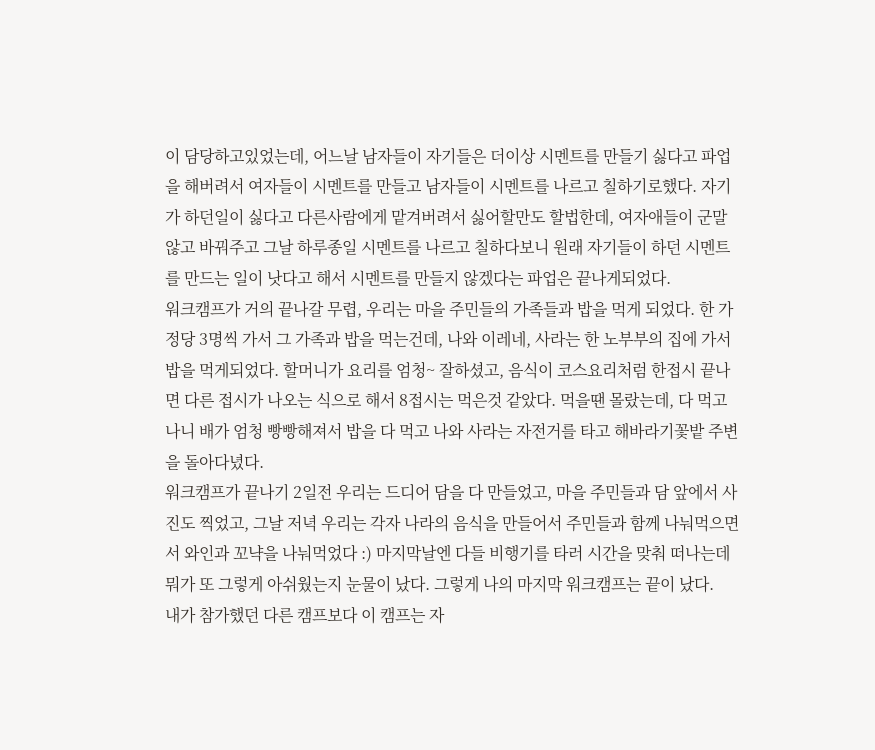이 담당하고있었는데, 어느날 남자들이 자기들은 더이상 시멘트를 만들기 싫다고 파업을 해버려서 여자들이 시멘트를 만들고 남자들이 시멘트를 나르고 칠하기로했다. 자기가 하던일이 싫다고 다른사람에게 맡겨버려서 싫어할만도 할법한데, 여자애들이 군말않고 바꿔주고 그날 하루종일 시멘트를 나르고 칠하다보니 원래 자기들이 하던 시멘트를 만드는 일이 낫다고 해서 시멘트를 만들지 않겠다는 파업은 끝나게되었다.
워크캠프가 거의 끝나갈 무렵, 우리는 마을 주민들의 가족들과 밥을 먹게 되었다. 한 가정당 3명씩 가서 그 가족과 밥을 먹는건데, 나와 이레네, 사라는 한 노부부의 집에 가서 밥을 먹게되었다. 할머니가 요리를 엄청~ 잘하셨고, 음식이 코스요리처럼 한접시 끝나면 다른 접시가 나오는 식으로 해서 8접시는 먹은것 같았다. 먹을땐 몰랐는데, 다 먹고나니 배가 엄청 빵빵해져서 밥을 다 먹고 나와 사라는 자전거를 타고 해바라기꽃밭 주변을 돌아다녔다.
워크캠프가 끝나기 2일전 우리는 드디어 담을 다 만들었고, 마을 주민들과 담 앞에서 사진도 찍었고, 그날 저녁 우리는 각자 나라의 음식을 만들어서 주민들과 함께 나눠먹으면서 와인과 꼬냑을 나눠먹었다 :) 마지막날엔 다들 비행기를 타러 시간을 맞춰 떠나는데 뭐가 또 그렇게 아쉬웠는지 눈물이 났다. 그렇게 나의 마지막 워크캠프는 끝이 났다.
내가 참가했던 다른 캠프보다 이 캠프는 자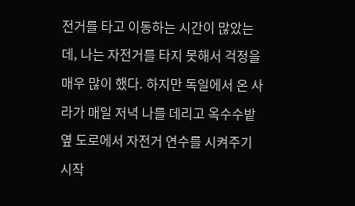전거를 타고 이동하는 시간이 많았는데, 나는 자전거를 타지 못해서 걱정을 매우 많이 했다. 하지만 독일에서 온 사라가 매일 저녁 나를 데리고 옥수수밭 옆 도로에서 자전거 연수를 시켜주기 시작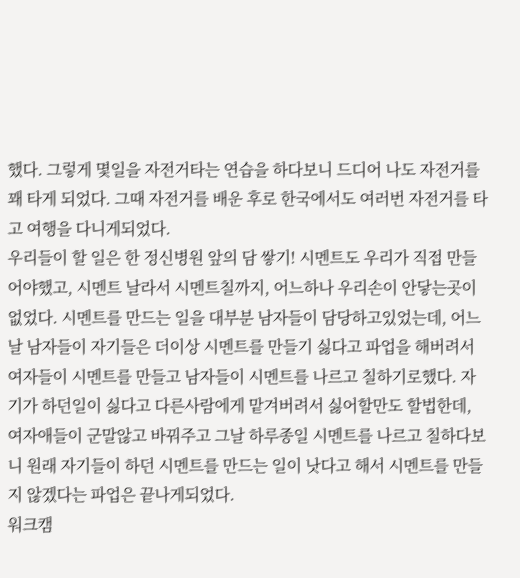했다. 그렇게 몇일을 자전거타는 연습을 하다보니 드디어 나도 자전거를 꽤 타게 되었다. 그때 자전거를 배운 후로 한국에서도 여러번 자전거를 타고 여행을 다니게되었다.
우리들이 할 일은 한 정신병원 앞의 담 쌓기! 시멘트도 우리가 직접 만들어야했고, 시멘트 날라서 시멘트칠까지, 어느하나 우리손이 안닿는곳이 없었다. 시멘트를 만드는 일을 대부분 남자들이 담당하고있었는데, 어느날 남자들이 자기들은 더이상 시멘트를 만들기 싫다고 파업을 해버려서 여자들이 시멘트를 만들고 남자들이 시멘트를 나르고 칠하기로했다. 자기가 하던일이 싫다고 다른사람에게 맡겨버려서 싫어할만도 할법한데, 여자애들이 군말않고 바꿔주고 그날 하루종일 시멘트를 나르고 칠하다보니 원래 자기들이 하던 시멘트를 만드는 일이 낫다고 해서 시멘트를 만들지 않겠다는 파업은 끝나게되었다.
워크캠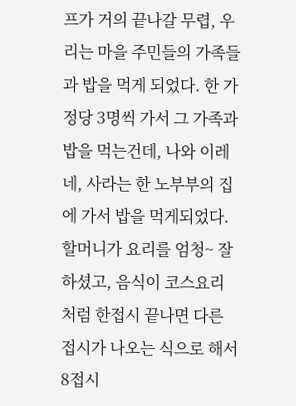프가 거의 끝나갈 무렵, 우리는 마을 주민들의 가족들과 밥을 먹게 되었다. 한 가정당 3명씩 가서 그 가족과 밥을 먹는건데, 나와 이레네, 사라는 한 노부부의 집에 가서 밥을 먹게되었다. 할머니가 요리를 엄청~ 잘하셨고, 음식이 코스요리처럼 한접시 끝나면 다른 접시가 나오는 식으로 해서 8접시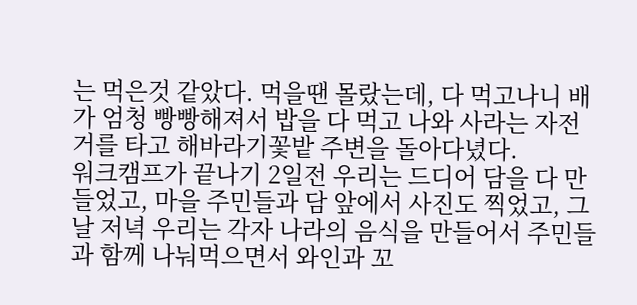는 먹은것 같았다. 먹을땐 몰랐는데, 다 먹고나니 배가 엄청 빵빵해져서 밥을 다 먹고 나와 사라는 자전거를 타고 해바라기꽃밭 주변을 돌아다녔다.
워크캠프가 끝나기 2일전 우리는 드디어 담을 다 만들었고, 마을 주민들과 담 앞에서 사진도 찍었고, 그날 저녁 우리는 각자 나라의 음식을 만들어서 주민들과 함께 나눠먹으면서 와인과 꼬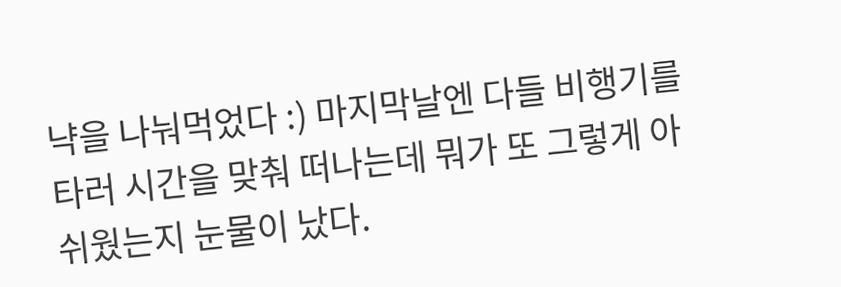냑을 나눠먹었다 :) 마지막날엔 다들 비행기를 타러 시간을 맞춰 떠나는데 뭐가 또 그렇게 아쉬웠는지 눈물이 났다.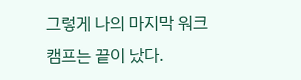그렇게 나의 마지막 워크캠프는 끝이 났다.